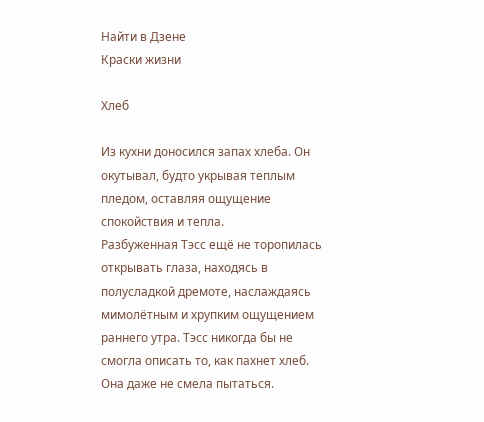Найти в Дзене
Краски жизни

Хлеб

Из кухни доносился запах хлеба. Он окутывал, будто укрывая теплым пледом, оставляя ощущение спокойствия и тепла.
Разбуженная Тэсс ещё не торопилась открывать глаза, находясь в полусладкой дремоте, наслаждаясь мимолётным и хрупким ощущением раннего утра. Тэсс никогда бы не смогла описать то, как пахнет хлеб. Она даже не смела пытаться.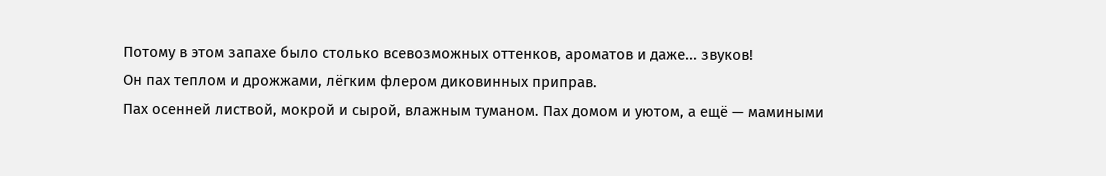Потому в этом запахе было столько всевозможных оттенков, ароматов и даже... звуков!
Он пах теплом и дрожжами, лёгким флером диковинных приправ.
Пах осенней листвой, мокрой и сырой, влажным туманом. Пах домом и уютом, а ещё — мамиными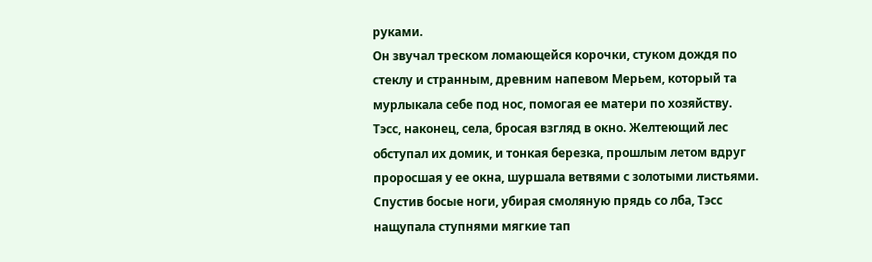руками.
Он звучал треском ломающейся корочки, стуком дождя по стеклу и странным, древним напевом Мерьем, который та мурлыкала себе под нос, помогая ее матери по хозяйству.
Тэсс, наконец, села, бросая взгляд в окно. Желтеющий лес обступал их домик, и тонкая березка, прошлым летом вдруг проросшая у ее окна, шуршала ветвями с золотыми листьями. Спустив босые ноги, убирая смоляную прядь со лба, Тэсс нащупала ступнями мягкие тап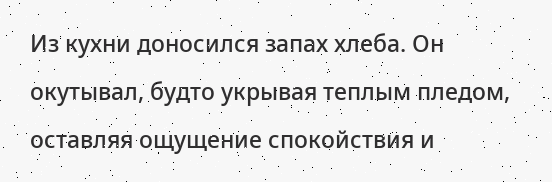Из кухни доносился запах хлеба. Он окутывал, будто укрывая теплым пледом, оставляя ощущение спокойствия и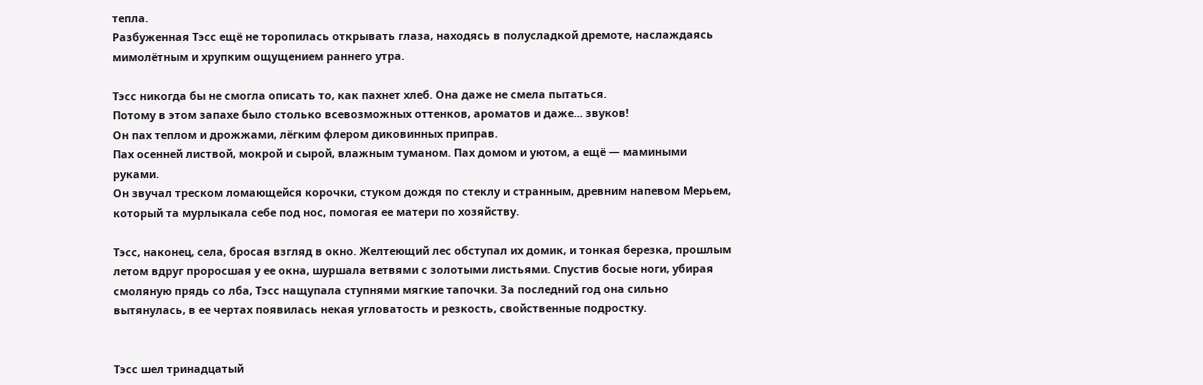тепла.
Разбуженная Тэсс ещё не торопилась открывать глаза, находясь в полусладкой дремоте, наслаждаясь мимолётным и хрупким ощущением раннего утра.

Тэсс никогда бы не смогла описать то, как пахнет хлеб. Она даже не смела пытаться.
Потому в этом запахе было столько всевозможных оттенков, ароматов и даже... звуков!
Он пах теплом и дрожжами, лёгким флером диковинных приправ.
Пах осенней листвой, мокрой и сырой, влажным туманом. Пах домом и уютом, а ещё — мамиными руками.
Он звучал треском ломающейся корочки, стуком дождя по стеклу и странным, древним напевом Мерьем, который та мурлыкала себе под нос, помогая ее матери по хозяйству.

Тэсс, наконец, села, бросая взгляд в окно. Желтеющий лес обступал их домик, и тонкая березка, прошлым летом вдруг проросшая у ее окна, шуршала ветвями с золотыми листьями. Спустив босые ноги, убирая смоляную прядь со лба, Тэсс нащупала ступнями мягкие тапочки. За последний год она сильно вытянулась, в ее чертах появилась некая угловатость и резкость, свойственные подростку.


Тэсс шел тринадцатый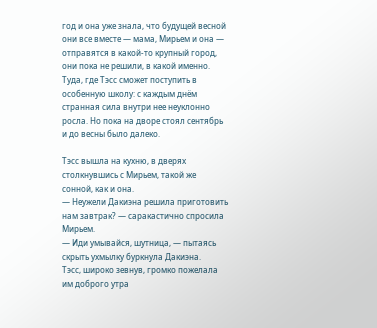год и она уже знала, что будущей весной они все вместе — мама, Мирьем и она — отправятся в какой-то крупный город, они пока не решили, в какой именно. Туда, где Тэсс сможет поступить в особенную школу: с каждым днём странная сила внутри нее неуклонно росла. Но пока на дворе стоял сентябрь и до весны было далеко.

Тэсс вышла на кухню, в дверях столкнувшись с Мирьем, такой же сонной, как и она.
— Неужели Дакиэна решила приготовить нам завтрак? — саракастично спросила Мирьем.
— Иди умывайся, шутница, — пытаясь скрыть ухмылку буркнула Дакиэна.
Тэсс, широко зевнув, громко пожелала им доброго утра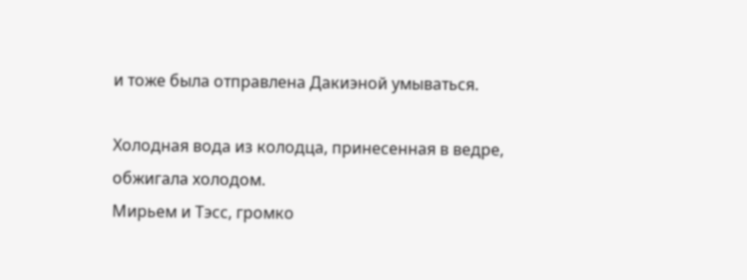и тоже была отправлена Дакиэной умываться.

Холодная вода из колодца, принесенная в ведре, обжигала холодом.
Мирьем и Тэсс, громко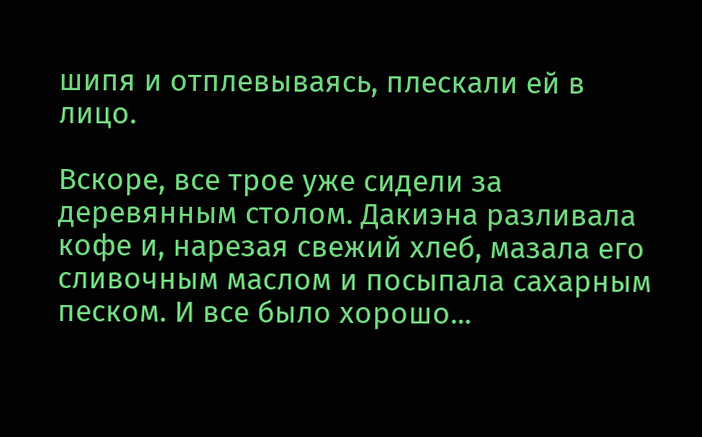шипя и отплевываясь, плескали ей в лицо.

Вскоре, все трое уже сидели за деревянным столом. Дакиэна разливала кофе и, нарезая свежий хлеб, мазала его сливочным маслом и посыпала сахарным песком. И все было хорошо...